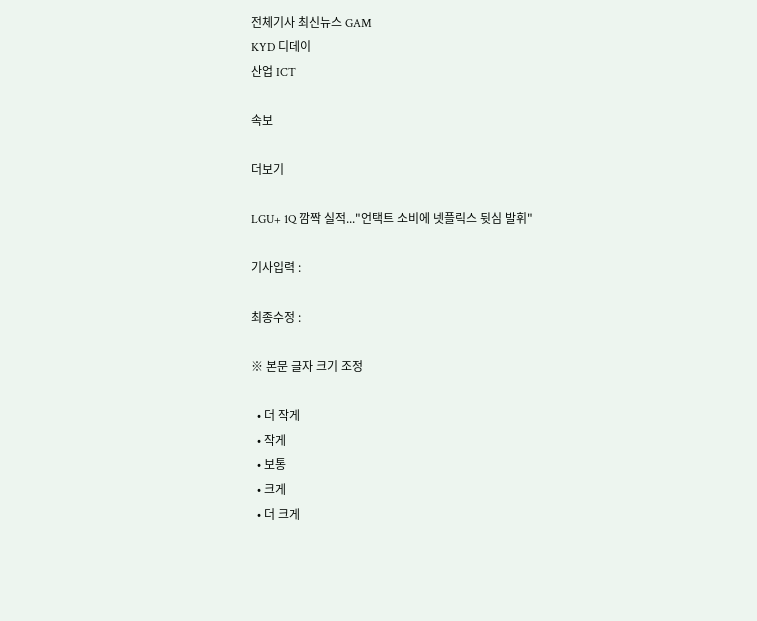전체기사 최신뉴스 GAM
KYD 디데이
산업 ICT

속보

더보기

LGU+ 1Q 깜짝 실적..."언택트 소비에 넷플릭스 뒷심 발휘"

기사입력 :

최종수정 :

※ 본문 글자 크기 조정

  • 더 작게
  • 작게
  • 보통
  • 크게
  • 더 크게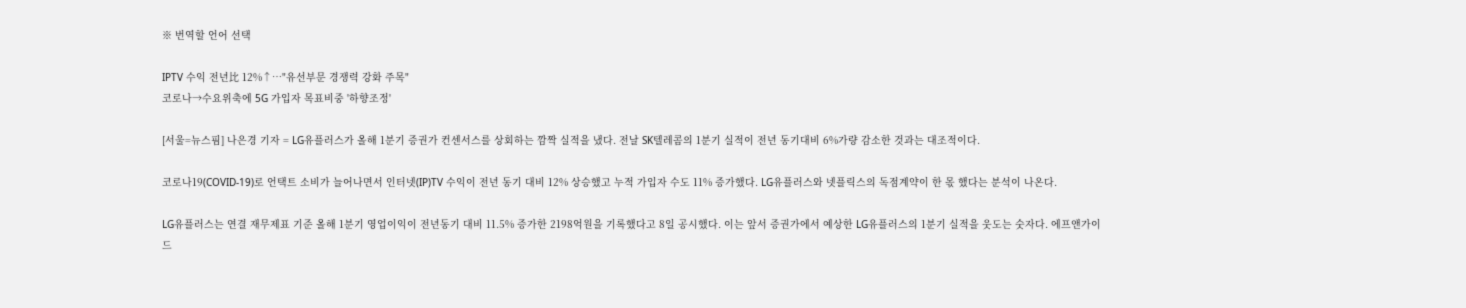※ 번역할 언어 선택

IPTV 수익 전년比 12%↑…"유선부문 경쟁력 강화 주목"
코로나→수요위축에 5G 가입자 목표비중 '하향조정'

[서울=뉴스핌] 나은경 기자 = LG유플러스가 올해 1분기 증권가 컨센서스를 상회하는 깜짝 실적을 냈다. 전날 SK텔레콤의 1분기 실적이 전년 동기대비 6%가량 감소한 것과는 대조적이다.

코로나19(COVID-19)로 언택트 소비가 늘어나면서 인터넷(IP)TV 수익이 전년 동기 대비 12% 상승했고 누적 가입자 수도 11% 증가했다. LG유플러스와 넷플릭스의 독점계약이 한 몫 했다는 분석이 나온다.

LG유플러스는 연결 재무제표 기준 올해 1분기 영업이익이 전년동기 대비 11.5% 증가한 2198억원을 기록했다고 8일 공시했다. 이는 앞서 증권가에서 예상한 LG유플러스의 1분기 실적을 웃도는 숫자다. 에프앤가이드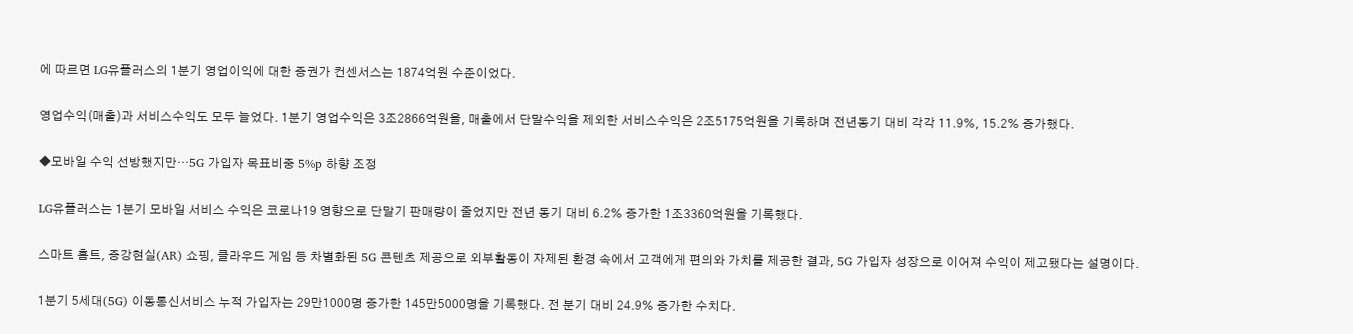에 따르면 LG유플러스의 1분기 영업이익에 대한 증권가 컨센서스는 1874억원 수준이었다.

영업수익(매출)과 서비스수익도 모두 늘었다. 1분기 영업수익은 3조2866억원을, 매출에서 단말수익을 제외한 서비스수익은 2조5175억원을 기록하며 전년동기 대비 각각 11.9%, 15.2% 증가했다.

◆모바일 수익 선방했지만…5G 가입자 목표비중 5%p 하향 조정

LG유플러스는 1분기 모바일 서비스 수익은 코로나19 영향으로 단말기 판매량이 줄었지만 전년 동기 대비 6.2% 증가한 1조3360억원을 기록했다.

스마트 홈트, 증강현실(AR) 쇼핑, 클라우드 게임 등 차별화된 5G 콘텐츠 제공으로 외부활동이 자제된 환경 속에서 고객에게 편의와 가치를 제공한 결과, 5G 가입자 성장으로 이어져 수익이 제고됐다는 설명이다.

1분기 5세대(5G) 이동통신서비스 누적 가입자는 29만1000명 증가한 145만5000명을 기록했다. 전 분기 대비 24.9% 증가한 수치다.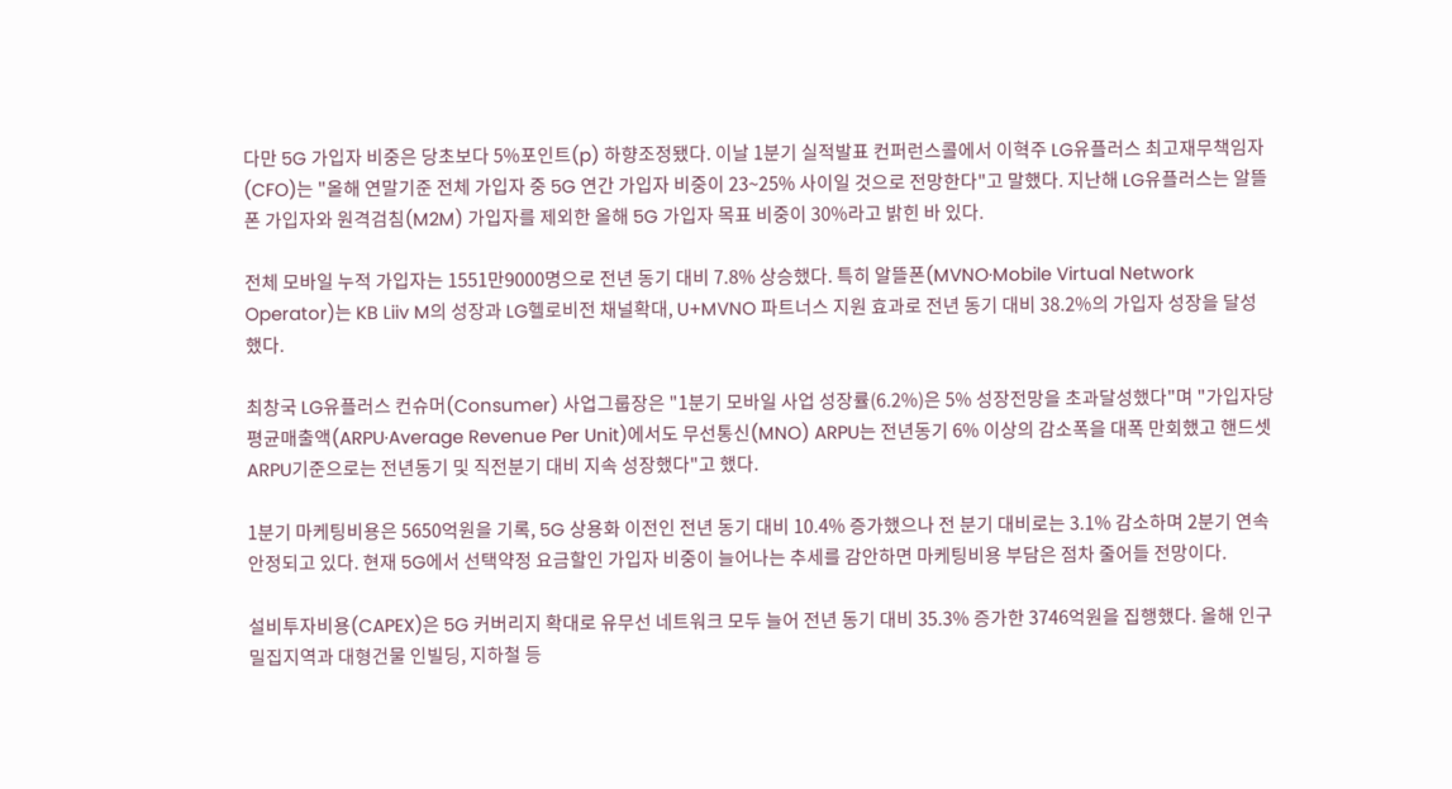다만 5G 가입자 비중은 당초보다 5%포인트(p) 하향조정됐다. 이날 1분기 실적발표 컨퍼런스콜에서 이혁주 LG유플러스 최고재무책임자(CFO)는 "올해 연말기준 전체 가입자 중 5G 연간 가입자 비중이 23~25% 사이일 것으로 전망한다"고 말했다. 지난해 LG유플러스는 알뜰폰 가입자와 원격검침(M2M) 가입자를 제외한 올해 5G 가입자 목표 비중이 30%라고 밝힌 바 있다.

전체 모바일 누적 가입자는 1551만9000명으로 전년 동기 대비 7.8% 상승했다. 특히 알뜰폰(MVNO·Mobile Virtual Network Operator)는 KB Liiv M의 성장과 LG헬로비전 채널확대, U+MVNO 파트너스 지원 효과로 전년 동기 대비 38.2%의 가입자 성장을 달성했다.

최창국 LG유플러스 컨슈머(Consumer) 사업그룹장은 "1분기 모바일 사업 성장률(6.2%)은 5% 성장전망을 초과달성했다"며 "가입자당평균매출액(ARPU·Average Revenue Per Unit)에서도 무선통신(MNO) ARPU는 전년동기 6% 이상의 감소폭을 대폭 만회했고 핸드셋 ARPU기준으로는 전년동기 및 직전분기 대비 지속 성장했다"고 했다.

1분기 마케팅비용은 5650억원을 기록, 5G 상용화 이전인 전년 동기 대비 10.4% 증가했으나 전 분기 대비로는 3.1% 감소하며 2분기 연속 안정되고 있다. 현재 5G에서 선택약정 요금할인 가입자 비중이 늘어나는 추세를 감안하면 마케팅비용 부담은 점차 줄어들 전망이다.

설비투자비용(CAPEX)은 5G 커버리지 확대로 유무선 네트워크 모두 늘어 전년 동기 대비 35.3% 증가한 3746억원을 집행했다. 올해 인구밀집지역과 대형건물 인빌딩, 지하철 등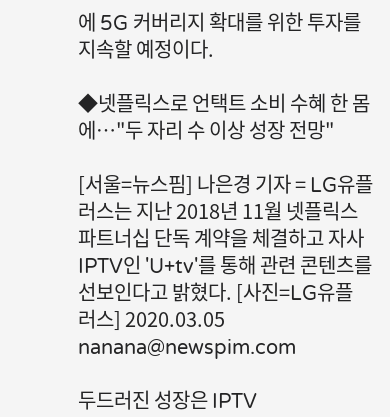에 5G 커버리지 확대를 위한 투자를 지속할 예정이다.

◆넷플릭스로 언택트 소비 수혜 한 몸에…"두 자리 수 이상 성장 전망"

[서울=뉴스핌] 나은경 기자 = LG유플러스는 지난 2018년 11월 넷플릭스 파트너십 단독 계약을 체결하고 자사 IPTV인 'U+tv'를 통해 관련 콘텐츠를 선보인다고 밝혔다. [사진=LG유플러스] 2020.03.05 nanana@newspim.com

두드러진 성장은 IPTV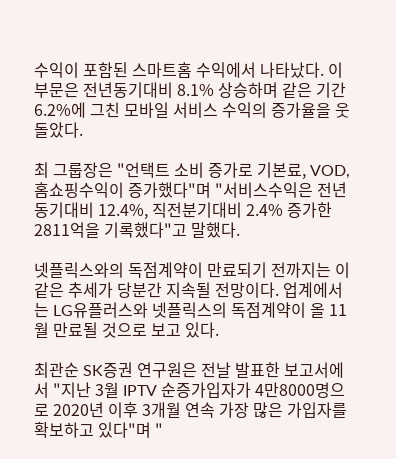수익이 포함된 스마트홈 수익에서 나타났다. 이 부문은 전년동기대비 8.1% 상승하며 같은 기간 6.2%에 그친 모바일 서비스 수익의 증가율을 웃돌았다.

최 그룹장은 "언택트 소비 증가로 기본료, VOD, 홈쇼핑수익이 증가했다"며 "서비스수익은 전년동기대비 12.4%, 직전분기대비 2.4% 증가한 2811억을 기록했다"고 말했다.

넷플릭스와의 독점계약이 만료되기 전까지는 이 같은 추세가 당분간 지속될 전망이다. 업계에서는 LG유플러스와 넷플릭스의 독점계약이 올 11월 만료될 것으로 보고 있다.

최관순 SK증권 연구원은 전날 발표한 보고서에서 "지난 3월 IPTV 순증가입자가 4만8000명으로 2020년 이후 3개월 연속 가장 많은 가입자를 확보하고 있다"며 "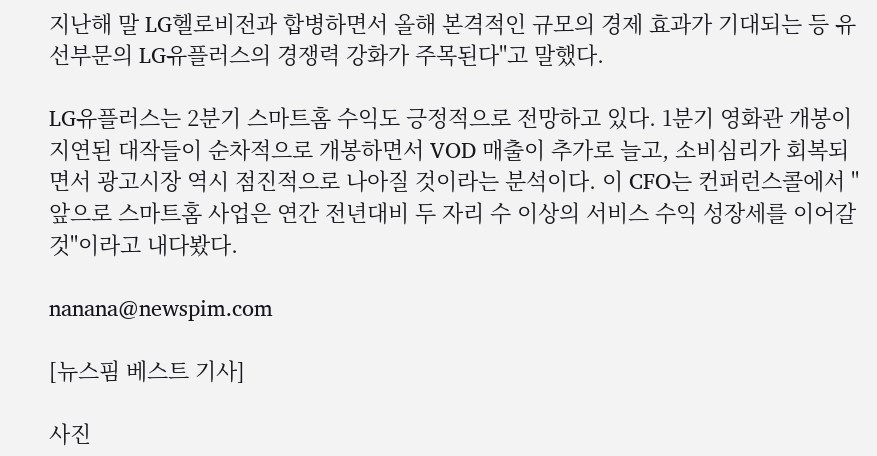지난해 말 LG헬로비전과 합병하면서 올해 본격적인 규모의 경제 효과가 기대되는 등 유선부문의 LG유플러스의 경쟁력 강화가 주목된다"고 말했다.

LG유플러스는 2분기 스마트홈 수익도 긍정적으로 전망하고 있다. 1분기 영화관 개봉이 지연된 대작들이 순차적으로 개봉하면서 VOD 매출이 추가로 늘고, 소비심리가 회복되면서 광고시장 역시 점진적으로 나아질 것이라는 분석이다. 이 CFO는 컨퍼런스콜에서 "앞으로 스마트홈 사업은 연간 전년대비 두 자리 수 이상의 서비스 수익 성장세를 이어갈 것"이라고 내다봤다.

nanana@newspim.com

[뉴스핌 베스트 기사]

사진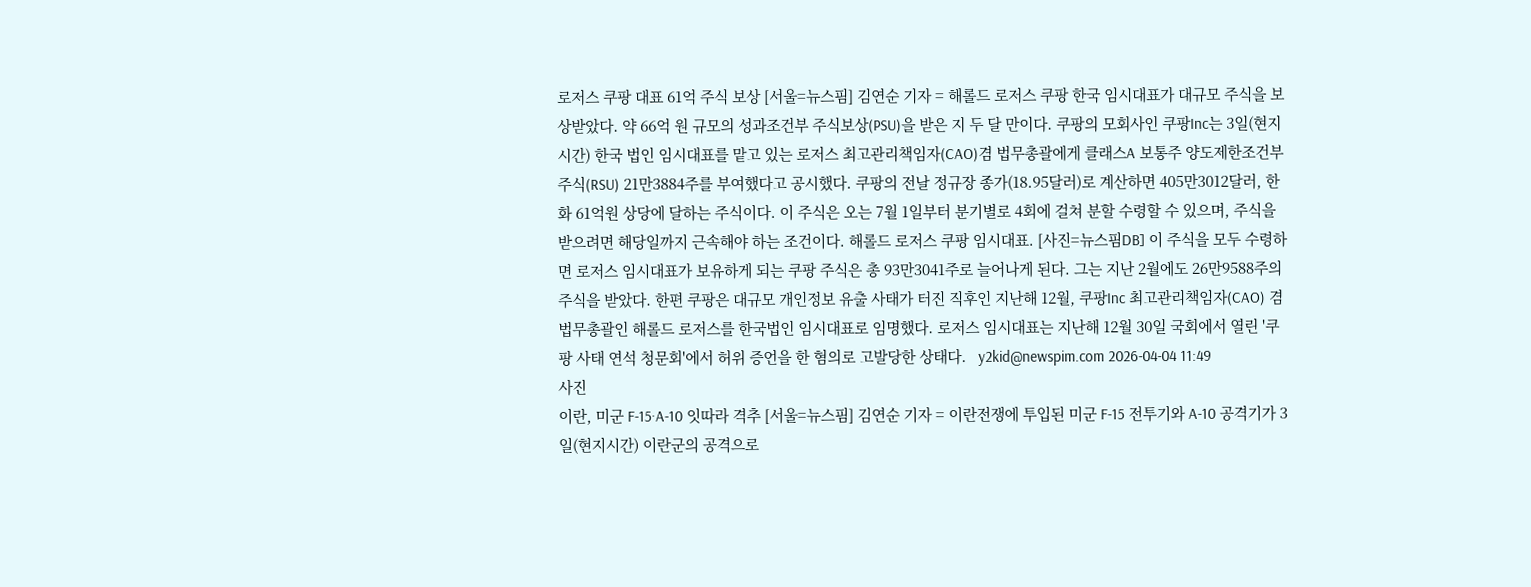로저스 쿠팡 대표 61억 주식 보상 [서울=뉴스핌] 김연순 기자 = 해롤드 로저스 쿠팡 한국 임시대표가 대규모 주식을 보상받았다. 약 66억 원 규모의 성과조건부 주식보상(PSU)을 받은 지 두 달 만이다. 쿠팡의 모회사인 쿠팡Inc는 3일(현지 시간) 한국 법인 임시대표를 맡고 있는 로저스 최고관리책임자(CAO)겸 법무총괄에게 클래스A 보통주 양도제한조건부주식(RSU) 21만3884주를 부여했다고 공시했다. 쿠팡의 전날 정규장 종가(18.95달러)로 계산하면 405만3012달러, 한화 61억원 상당에 달하는 주식이다. 이 주식은 오는 7월 1일부터 분기별로 4회에 걸쳐 분할 수령할 수 있으며, 주식을 받으려면 해당일까지 근속해야 하는 조건이다. 해롤드 로저스 쿠팡 임시대표. [사진=뉴스핌DB] 이 주식을 모두 수령하면 로저스 임시대표가 보유하게 되는 쿠팡 주식은 총 93만3041주로 늘어나게 된다. 그는 지난 2월에도 26만9588주의 주식을 받았다. 한편 쿠팡은 대규모 개인정보 유출 사태가 터진 직후인 지난해 12월, 쿠팡Inc 최고관리책임자(CAO) 겸 법무총괄인 해롤드 로저스를 한국법인 임시대표로 임명했다. 로저스 임시대표는 지난해 12월 30일 국회에서 열린 '쿠팡 사태 연석 청문회'에서 허위 증언을 한 혐의로 고발당한 상태다.   y2kid@newspim.com 2026-04-04 11:49
사진
이란, 미군 F-15·A-10 잇따라 격추 [서울=뉴스핌] 김연순 기자 = 이란전쟁에 투입된 미군 F-15 전투기와 A-10 공격기가 3일(현지시간) 이란군의 공격으로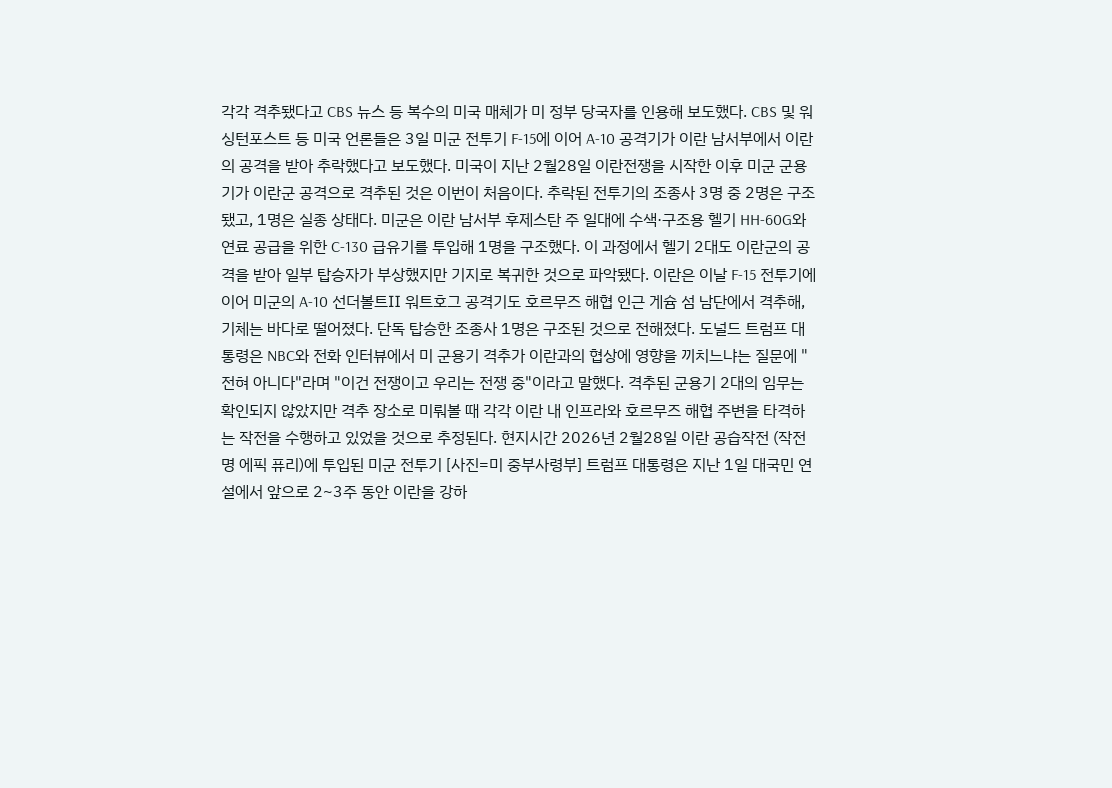각각 격추됐다고 CBS 뉴스 등 복수의 미국 매체가 미 정부 당국자를 인용해 보도했다. CBS 및 워싱턴포스트 등 미국 언론들은 3일 미군 전투기 F-15에 이어 A-10 공격기가 이란 남서부에서 이란의 공격을 받아 추락했다고 보도했다. 미국이 지난 2월28일 이란전쟁을 시작한 이후 미군 군용기가 이란군 공격으로 격추된 것은 이번이 처음이다. 추락된 전투기의 조종사 3명 중 2명은 구조됐고, 1명은 실종 상태다. 미군은 이란 남서부 후제스탄 주 일대에 수색·구조용 헬기 HH-60G와 연료 공급을 위한 C-130 급유기를 투입해 1명을 구조했다. 이 과정에서 헬기 2대도 이란군의 공격을 받아 일부 탑승자가 부상했지만 기지로 복귀한 것으로 파악됐다. 이란은 이날 F-15 전투기에 이어 미군의 A-10 선더볼트Ⅱ 워트호그 공격기도 호르무즈 해협 인근 게슘 섬 남단에서 격추해, 기체는 바다로 떨어졌다. 단독 탑승한 조종사 1명은 구조된 것으로 전해졌다. 도널드 트럼프 대통령은 NBC와 전화 인터뷰에서 미 군용기 격추가 이란과의 협상에 영향을 끼치느냐는 질문에 "전혀 아니다"라며 "이건 전쟁이고 우리는 전쟁 중"이라고 말했다. 격추된 군용기 2대의 임무는 확인되지 않았지만 격추 장소로 미뤄볼 때 각각 이란 내 인프라와 호르무즈 해협 주변을 타격하는 작전을 수행하고 있었을 것으로 추정된다. 현지시간 2026년 2월28일 이란 공습작전 (작전명 에픽 퓨리)에 투입된 미군 전투기 [사진=미 중부사령부] 트럼프 대통령은 지난 1일 대국민 연설에서 앞으로 2~3주 동안 이란을 강하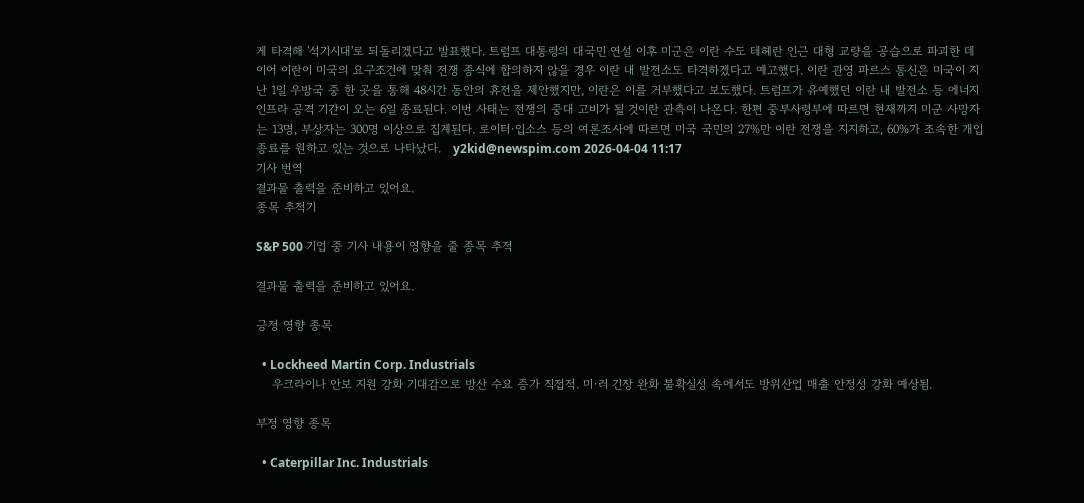게 타격해 '석기시대'로 되돌리겠다고 발표했다. 트럼프 대통령의 대국민 연설 이후 미군은 이란 수도 테헤란 인근 대형 교량을 공습으로 파괴한 데 이어 이란이 미국의 요구조건에 맞춰 전쟁 종식에 합의하지 않을 경우 이란 내 발전소도 타격하겠다고 예고했다. 이란 관영 파르스 통신은 미국이 지난 1일 우방국 중 한 곳을 통해 48시간 동안의 휴전을 제안했지만, 이란은 이를 거부했다고 보도했다. 트럼프가 유예했던 이란 내 발전소 등 에너지 인프라 공격 기간이 오는 6일 종료된다. 이번 사태는 전쟁의 중대 고비가 될 것이란 관측이 나온다. 한편 중부사령부에 따르면 현재까지 미군 사망자는 13명, 부상자는 300명 이상으로 집계된다. 로이터·입소스 등의 여론조사에 따르면 미국 국민의 27%만 이란 전쟁을 지지하고, 60%가 조속한 개입 종료를 원하고 있는 것으로 나타났다.   y2kid@newspim.com 2026-04-04 11:17
기사 번역
결과물 출력을 준비하고 있어요.
종목 추적기

S&P 500 기업 중 기사 내용이 영향을 줄 종목 추적

결과물 출력을 준비하고 있어요.

긍정 영향 종목

  • Lockheed Martin Corp. Industrials
    우크라이나 안보 지원 강화 기대감으로 방산 수요 증가 직접적. 미·러 긴장 완화 불확실성 속에서도 방위산업 매출 안정성 강화 예상됨.

부정 영향 종목

  • Caterpillar Inc. Industrials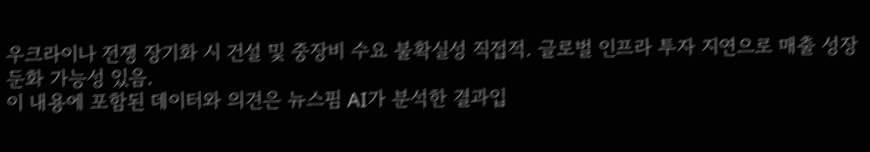우크라이나 전쟁 장기화 시 건설 및 중장비 수요 불확실성 직접적. 글로벌 인프라 투자 지연으로 매출 성장 둔화 가능성 있음.
이 내용에 포함된 데이터와 의견은 뉴스핌 AI가 분석한 결과입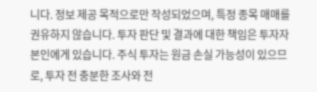니다. 정보 제공 목적으로만 작성되었으며, 특정 종목 매매를 권유하지 않습니다. 투자 판단 및 결과에 대한 책임은 투자자 본인에게 있습니다. 주식 투자는 원금 손실 가능성이 있으므로, 투자 전 충분한 조사와 전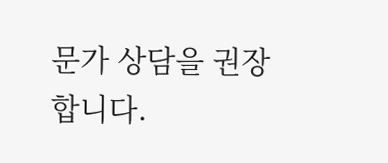문가 상담을 권장합니다.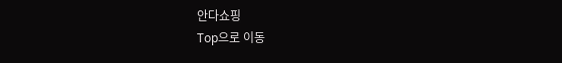안다쇼핑
Top으로 이동